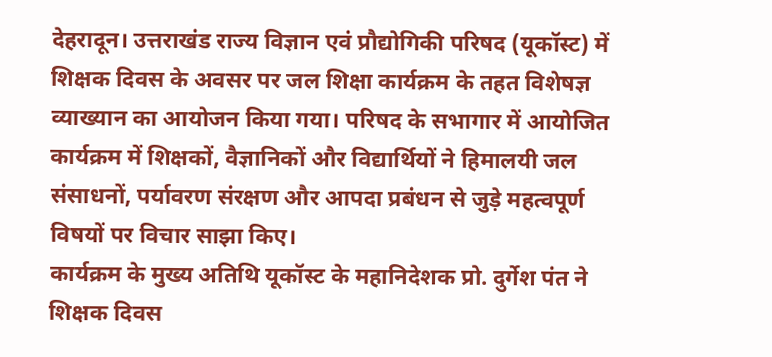देहरादून। उत्तराखंड राज्य विज्ञान एवं प्रौद्योगिकी परिषद (यूकॉस्ट) में शिक्षक दिवस के अवसर पर जल शिक्षा कार्यक्रम के तहत विशेषज्ञ व्याख्यान का आयोजन किया गया। परिषद के सभागार में आयोजित कार्यक्रम में शिक्षकों, वैज्ञानिकों और विद्यार्थियों ने हिमालयी जल संसाधनों, पर्यावरण संरक्षण और आपदा प्रबंधन से जुड़े महत्वपूर्ण विषयों पर विचार साझा किए।
कार्यक्रम के मुख्य अतिथि यूकॉस्ट के महानिदेशक प्रो. दुर्गेश पंत ने शिक्षक दिवस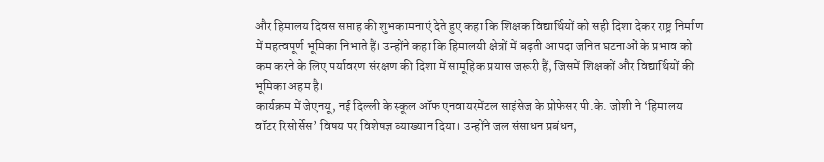और हिमालय दिवस सप्ताह की शुभकामनाएं देते हुए कहा कि शिक्षक विद्यार्थियों को सही दिशा देकर राष्ट्र निर्माण में महत्वपूर्ण भूमिका निभाते हैं। उन्होंने कहा कि हिमालयी क्षेत्रों में बढ़ती आपदा जनित घटनाओं के प्रभाव को कम करने के लिए पर्यावरण संरक्षण की दिशा में सामूहिक प्रयास जरूरी हैं, जिसमें शिक्षकों और विद्यार्थियों की भूमिका अहम है।
कार्यक्रम में जेएनयू, नई दिल्ली के स्कूल ऑफ एनवायरमेंटल साइंसेज के प्रोफेसर पी.के. जोशी ने ‘हिमालय वॉटर रिसोर्सेस’ विषय पर विशेषज्ञ व्याख्यान दिया। उन्होंने जल संसाधन प्रबंधन,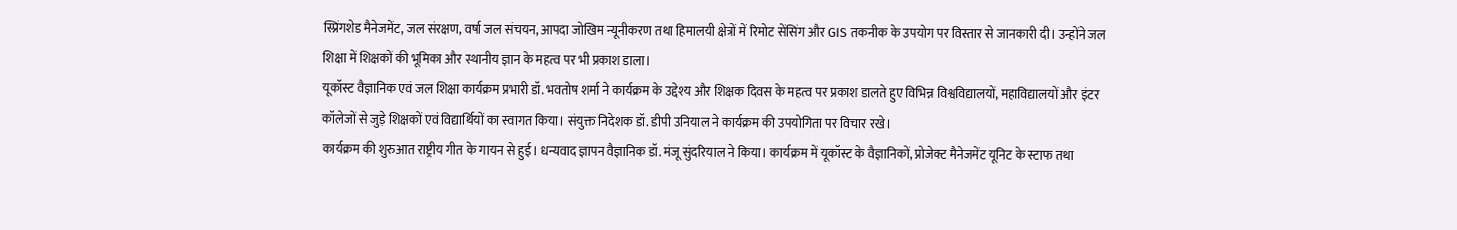स्प्रिंगशेड मैनेजमेंट, जल संरक्षण, वर्षा जल संचयन, आपदा जोखिम न्यूनीकरण तथा हिमालयी क्षेत्रों में रिमोट सेंसिंग और GIS तकनीक के उपयोग पर विस्तार से जानकारी दी। उन्होंने जल शिक्षा में शिक्षकों की भूमिका और स्थानीय ज्ञान के महत्व पर भी प्रकाश डाला।
यूकॉस्ट वैज्ञानिक एवं जल शिक्षा कार्यक्रम प्रभारी डॉ. भवतोष शर्मा ने कार्यक्रम के उद्देश्य और शिक्षक दिवस के महत्व पर प्रकाश डालते हुए विभिन्न विश्वविद्यालयों, महाविद्यालयों और इंटर कॉलेजों से जुड़े शिक्षकों एवं विद्यार्थियों का स्वागत किया। संयुक्त निदेशक डॉ. डीपी उनियाल ने कार्यक्रम की उपयोगिता पर विचार रखे।
कार्यक्रम की शुरुआत राष्ट्रीय गीत के गायन से हुई। धन्यवाद ज्ञापन वैज्ञानिक डॉ. मंजू सुंदरियाल ने किया। कार्यक्रम में यूकॉस्ट के वैज्ञानिकों, प्रोजेक्ट मैनेजमेंट यूनिट के स्टाफ तथा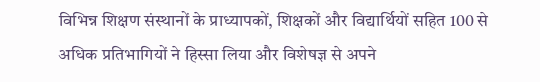विभिन्न शिक्षण संस्थानों के प्राध्यापकों, शिक्षकों और विद्यार्थियों सहित 100 से अधिक प्रतिभागियों ने हिस्सा लिया और विशेषज्ञ से अपने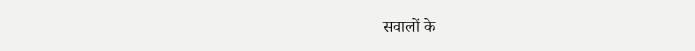सवालों के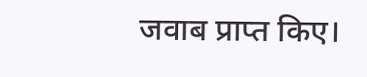जवाब प्राप्त किए।